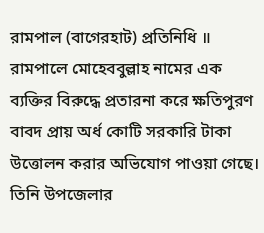রামপাল (বাগেরহাট) প্রতিনিধি ॥
রামপালে মোহেববুল্লাহ নামের এক ব্যক্তির বিরুদ্ধে প্রতারনা করে ক্ষতিপুরণ বাবদ প্রায় অর্ধ কোটি সরকারি টাকা উত্তোলন করার অভিযোগ পাওয়া গেছে। তিনি উপজেলার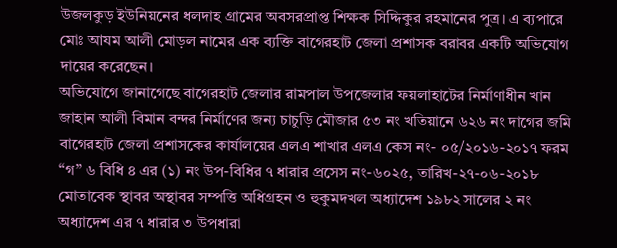উজলকুড় ইউনিয়নের ধলদাহ গ্রামের অবসরপ্রাপ্ত শিক্ষক সিদ্দিকুর রহমানের পুত্র। এ ব্যপারে মোঃ আযম আলী মোড়ল নামের এক ব্যক্তি বাগেরহাট জেলা প্রশাসক বরাবর একটি অভিযোগ দায়ের করেছেন।
অভিযোগে জানাগেছে বাগেরহাট জেলার রামপাল উপজেলার ফয়লাহাটের নির্মাণাধীন খান জাহান আলী বিমান বন্দর নির্মাণের জন্য চাচুড়ি মৌজার ৫৩ নং খতিয়ানে ৬২৬ নং দাগের জমি বাগেরহাট জেলা প্রশাসকের কার্যালয়ের এলএ শাখার এলএ কেস নং- ০৫/২০১৬-২০১৭ ফরম “গ” ৬ বিধি ৪ এর (১) নং উপ-বিধির ৭ ধারার প্রসেস নং-৬০২৫, তারিখ-২৭-০৬-২০১৮ মোতাবেক স্থাবর অস্থাবর সম্পত্তি অধিগ্রহন ও হুকুমদখল অধ্যাদেশ ১৯৮২ সালের ২ নং অধ্যাদেশ এর ৭ ধারার ৩ উপধারা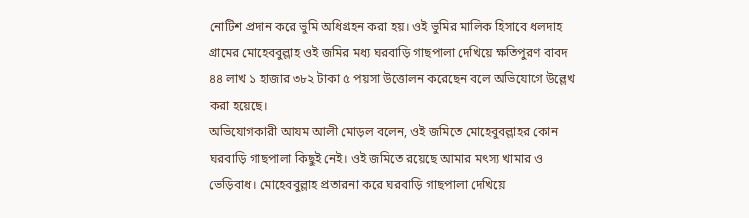নোটিশ প্রদান করে ভুমি অধিগ্রহন করা হয়। ওই ভুমির মালিক হিসাবে ধলদাহ গ্রামের মোহেববুল্লাহ ওই জমির মধ্য ঘরবাড়ি গাছপালা দেখিয়ে ক্ষতিপুরণ বাবদ ৪৪ লাখ ১ হাজার ৩৮২ টাকা ৫ পয়সা উত্তোলন করেছেন বলে অভিযোগে উল্লেখ করা হয়েছে।
অভিযোগকারী আযম আলী মোড়ল বলেন, ওই জমিতে মোহেবুবল্লাহর কোন ঘরবাড়ি গাছপালা কিছুই নেই। ওই জমিতে রয়েছে আমার মৎস্য খামার ও ভেড়িবাধ। মোহেববুল্লাহ প্রতারনা করে ঘরবাড়ি গাছপালা দেখিয়ে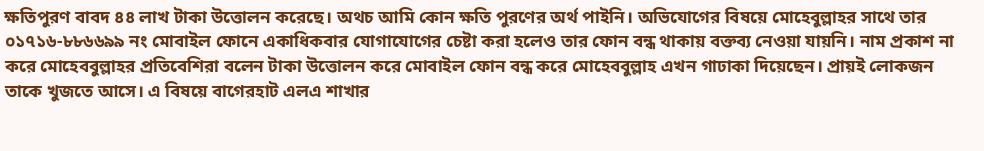ক্ষতিপুরণ বাবদ ৪৪ লাখ টাকা উত্তোলন করেছে। অথচ আমি কোন ক্ষতি পুরণের অর্থ পাইনি। অভিযোগের বিষয়ে মোহেবুল্লাহর সাথে তার ০১৭১৬-৮৮৬৬৯৯ নং মোবাইল ফোনে একাধিকবার যোগাযোগের চেষ্টা করা হলেও তার ফোন বন্ধ থাকায় বক্তব্য নেওয়া যায়নি। নাম প্রকাশ না করে মোহেববুল্লাহর প্রতিবেশিরা বলেন টাকা উত্তোলন করে মোবাইল ফোন বন্ধ করে মোহেববুল্লাহ এখন গাঢাকা দিয়েছেন। প্রায়ই লোকজন তাকে খুজতে আসে। এ বিষয়ে বাগেরহাট এলএ শাখার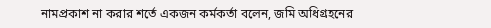নামপ্রকাশ না করার শর্তে একজন কর্মকর্তা বলেন, জমি অধিগ্রহনের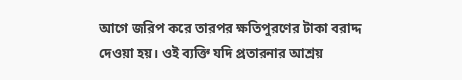আগে জরিপ করে তারপর ক্ষতিপুরণের টাকা বরাদ্দ দেওয়া হয়। ওই ব্যক্তি যদি প্রতারনার আশ্রয়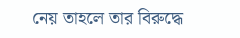নেয় তাহলে তার বিরুদ্ধে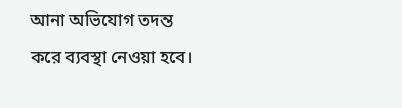আনা অভিযোগ তদন্ত করে ব্যবস্থা নেওয়া হবে।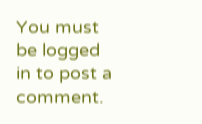You must be logged in to post a comment.